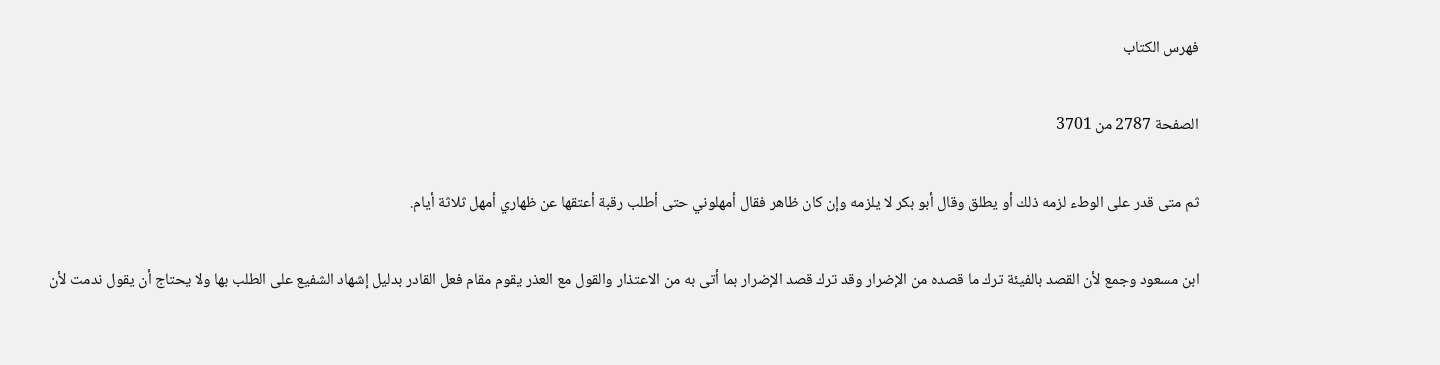فهرس الكتاب

الصفحة 2787 من 3701

ثم متى قدر على الوطء لزمه ذلك أو يطلق وقال أبو بكر لا يلزمه وإن كان ظاهر فقال أمهلوني حتى أطلب رقبة أعتقها عن ظهاري أمهل ثلاثة أيام.

ابن مسعود وجمع لأن القصد بالفيئة ترك ما قصده من الإضرار وقد ترك قصد الإضرار بما أتى به من الاعتذار والقول مع العذر يقوم مقام فعل القادر بدليل إشهاد الشفيع على الطلب بها ولا يحتاج أن يقول ندمت لأن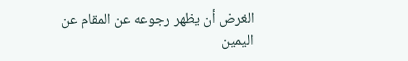الغرض أن يظهر رجوعه عن المقام عن اليمين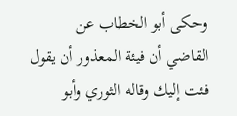وحكى أبو الخطاب عن القاضي أن فيئة المعذور أن يقول فئت إليك وقاله الثوري وأبو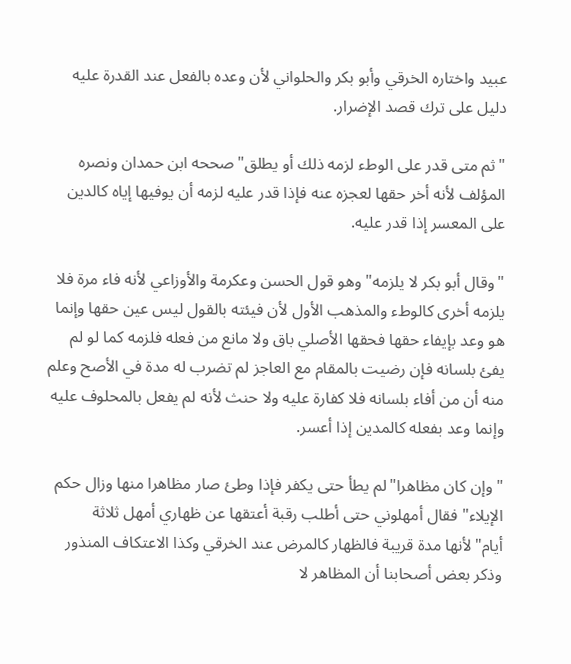عبيد واختاره الخرقي وأبو بكر والحلواني لأن وعده بالفعل عند القدرة عليه دليل على ترك قصد الإضرار.

"ثم متى قدر على الوطء لزمه ذلك أو يطلق"صححه ابن حمدان ونصره المؤلف لأنه أخر حقها لعجزه عنه فإذا قدر عليه لزمه أن يوفيها إياه كالدين على المعسر إذا قدر عليه.

"وقال أبو بكر لا يلزمه"وهو قول الحسن وعكرمة والأوزاعي لأنه فاء مرة فلا يلزمه أخرى كالوطء والمذهب الأول لأن فيئته بالقول ليس عين حقها وإنما هو وعد بإيفاء حقها فحقها الأصلي باق ولا مانع من فعله فلزمه كما لو لم يفئ بلسانه فإن رضيت بالمقام مع العاجز لم تضرب له مدة في الأصح وعلم منه أن من أفاء بلسانه فلا كفارة عليه ولا حنث لأنه لم يفعل بالمحلوف عليه وإنما وعد بفعله كالمدين إذا أعسر.

"وإن كان مظاهرا"لم يطأ حتى يكفر فإذا وطئ صار مظاهرا منها وزال حكم الإيلاء"فقال أمهلوني حتى أطلب رقبة أعتقها عن ظهاري أمهل ثلاثة أيام"لأنها مدة قريبة فالظهار كالمرض عند الخرقي وكذا الاعتكاف المنذور وذكر بعض أصحابنا أن المظاهر لا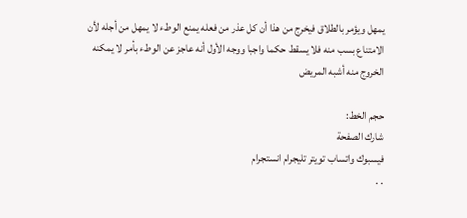يمهل ويؤمر بالطلاق فيخرج من هذا أن كل عذر من فعله يمنع الوطء لا يمهل من أجله لأن الامتناع بسب منه فلا يسقط حكما واجبا ووجه الأول أنه عاجز عن الوطء بأمر لا يمكنه الخروج منه أشبه المريض

حجم الخط:
شارك الصفحة
فيسبوك واتساب تويتر تليجرام انستجرام
. .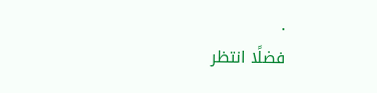.
فضلًا انتظر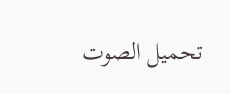تحميل الصوت